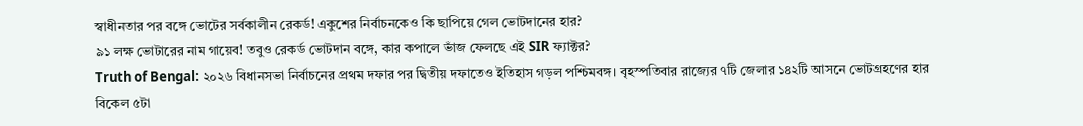স্বাধীনতার পর বঙ্গে ভোটের সর্বকালীন রেকর্ড! একুশের নির্বাচনকেও কি ছাপিয়ে গেল ভোটদানের হার?
৯১ লক্ষ ভোটারের নাম গায়েব! তবুও রেকর্ড ভোটদান বঙ্গে, কার কপালে ভাঁজ ফেলছে এই SIR ফ্যাক্টর?
Truth of Bengal: ২০২৬ বিধানসভা নির্বাচনের প্রথম দফার পর দ্বিতীয় দফাতেও ইতিহাস গড়ল পশ্চিমবঙ্গ। বৃহস্পতিবার রাজ্যের ৭টি জেলার ১৪২টি আসনে ভোটগ্রহণের হার বিকেল ৫টা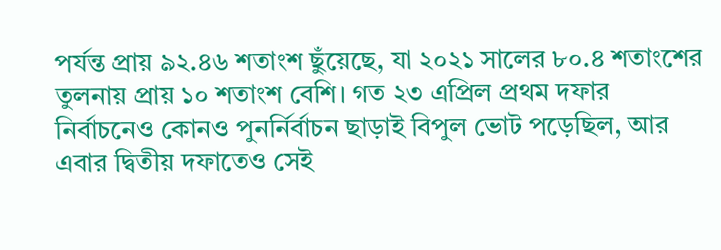পর্যন্ত প্রায় ৯২.৪৬ শতাংশ ছুঁয়েছে, যা ২০২১ সালের ৮০.৪ শতাংশের তুলনায় প্রায় ১০ শতাংশ বেশি। গত ২৩ এপ্রিল প্রথম দফার নির্বাচনেও কোনও পুনর্নির্বাচন ছাড়াই বিপুল ভোট পড়েছিল, আর এবার দ্বিতীয় দফাতেও সেই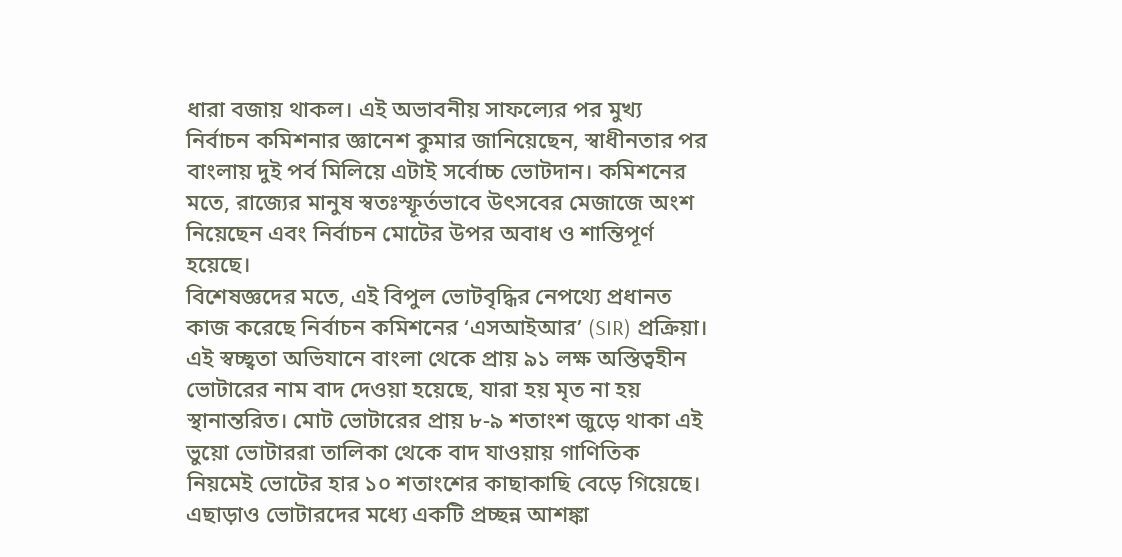ধারা বজায় থাকল। এই অভাবনীয় সাফল্যের পর মুখ্য নির্বাচন কমিশনার জ্ঞানেশ কুমার জানিয়েছেন, স্বাধীনতার পর বাংলায় দুই পর্ব মিলিয়ে এটাই সর্বোচ্চ ভোটদান। কমিশনের মতে, রাজ্যের মানুষ স্বতঃস্ফূর্তভাবে উৎসবের মেজাজে অংশ নিয়েছেন এবং নির্বাচন মোটের উপর অবাধ ও শান্তিপূর্ণ হয়েছে।
বিশেষজ্ঞদের মতে, এই বিপুল ভোটবৃদ্ধির নেপথ্যে প্রধানত কাজ করেছে নির্বাচন কমিশনের ‘এসআইআর’ (SIR) প্রক্রিয়া। এই স্বচ্ছ্বতা অভিযানে বাংলা থেকে প্রায় ৯১ লক্ষ অস্তিত্বহীন ভোটারের নাম বাদ দেওয়া হয়েছে, যারা হয় মৃত না হয় স্থানান্তরিত। মোট ভোটারের প্রায় ৮-৯ শতাংশ জুড়ে থাকা এই ভুয়ো ভোটাররা তালিকা থেকে বাদ যাওয়ায় গাণিতিক নিয়মেই ভোটের হার ১০ শতাংশের কাছাকাছি বেড়ে গিয়েছে। এছাড়াও ভোটারদের মধ্যে একটি প্রচ্ছন্ন আশঙ্কা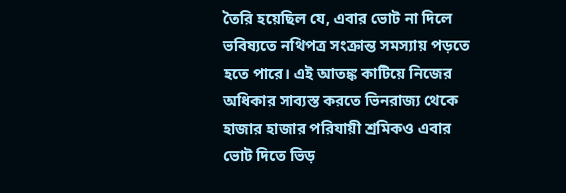তৈরি হয়েছিল যে, এবার ভোট না দিলে ভবিষ্যতে নথিপত্র সংক্রান্ত সমস্যায় পড়তে হতে পারে। এই আতঙ্ক কাটিয়ে নিজের অধিকার সাব্যস্ত করতে ভিনরাজ্য থেকে হাজার হাজার পরিযায়ী শ্রমিকও এবার ভোট দিতে ভিড়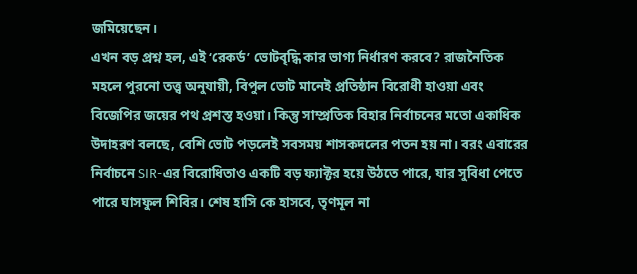জমিয়েছেন।
এখন বড় প্রশ্ন হল, এই ‘রেকর্ড’ ভোটবৃদ্ধি কার ভাগ্য নির্ধারণ করবে? রাজনৈতিক মহলে পুরনো তত্ত্ব অনুযায়ী, বিপুল ভোট মানেই প্রতিষ্ঠান বিরোধী হাওয়া এবং বিজেপির জয়ের পথ প্রশস্ত হওয়া। কিন্তু সাম্প্রতিক বিহার নির্বাচনের মতো একাধিক উদাহরণ বলছে, বেশি ভোট পড়লেই সবসময় শাসকদলের পতন হয় না। বরং এবারের নির্বাচনে SIR-এর বিরোধিতাও একটি বড় ফ্যাক্টর হয়ে উঠতে পারে, যার সুবিধা পেতে পারে ঘাসফুল শিবির। শেষ হাসি কে হাসবে, তৃণমূল না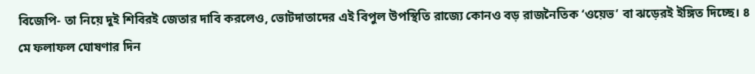বিজেপি- তা নিয়ে দুই শিবিরই জেতার দাবি করলেও, ভোটদাতাদের এই বিপুল উপস্থিতি রাজ্যে কোনও বড় রাজনৈতিক ‘ওয়েভ’ বা ঝড়েরই ইঙ্গিত দিচ্ছে। ৪ মে ফলাফল ঘোষণার দিন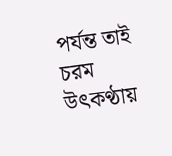পর্যন্ত তাই চরম উৎকণ্ঠায়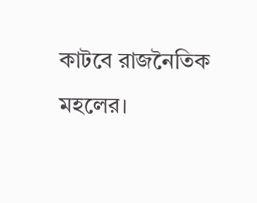কাটবে রাজনৈতিক মহলের।